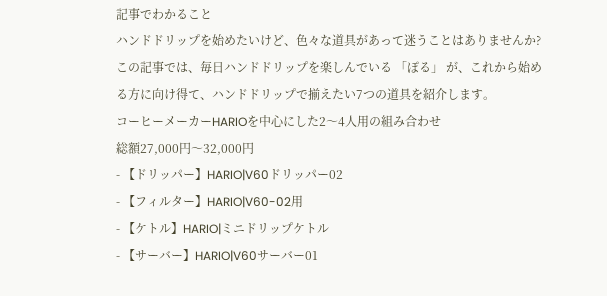記事でわかること
ハンドドリップを始めたいけど、色々な道具があって迷うことはありませんか?
この記事では、毎日ハンドドリップを楽しんでいる 「ぽる」 が、これから始める方に向け得て、ハンドドリップで揃えたい7つの道具を紹介します。
コーヒーメーカーHARIOを中心にした2〜4人用の組み合わせ
総額27,000円〜32,000円
- 【ドリッパー】HARIO|V60ドリッパー02
- 【フィルター】HARIO|V60-02用
- 【ケトル】HARIO|ミニドリップケトル
- 【サーバー】HARIO|V60サーバー01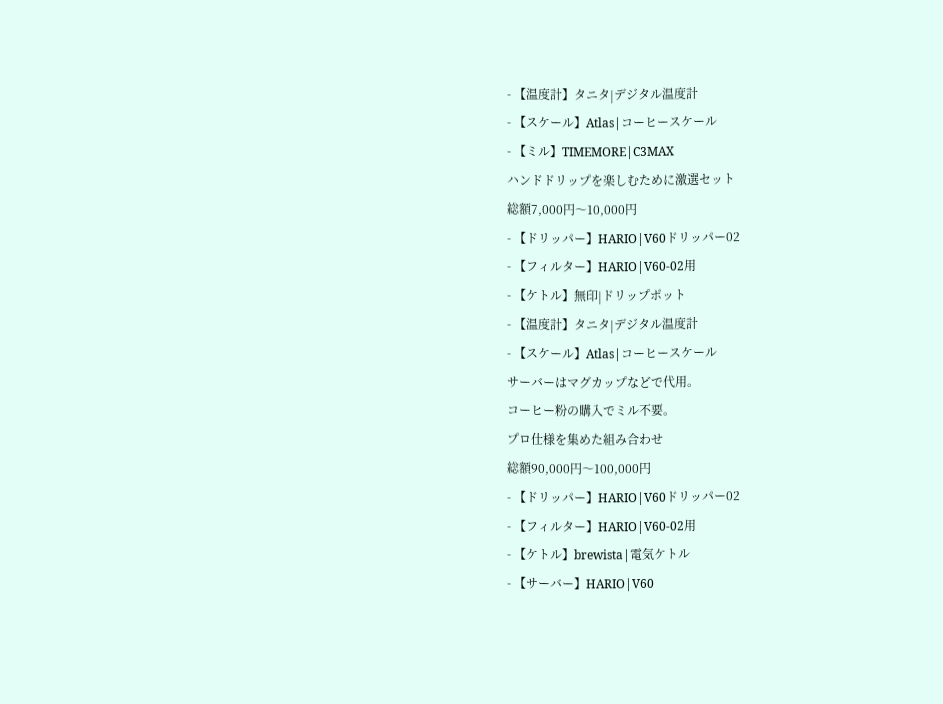- 【温度計】タニタ|デジタル温度計
- 【スケール】Atlas|コーヒースケール
- 【ミル】TIMEMORE|C3MAX
ハンドドリップを楽しむために激選セット
総額7,000円〜10,000円
- 【ドリッパー】HARIO|V60ドリッパー02
- 【フィルター】HARIO|V60-02用
- 【ケトル】無印|ドリップポット
- 【温度計】タニタ|デジタル温度計
- 【スケール】Atlas|コーヒースケール
サーバーはマグカップなどで代用。
コーヒー粉の購入でミル不要。
プロ仕様を集めた組み合わせ
総額90,000円〜100,000円
- 【ドリッパー】HARIO|V60ドリッパー02
- 【フィルター】HARIO|V60-02用
- 【ケトル】brewista|電気ケトル
- 【サーバー】HARIO|V60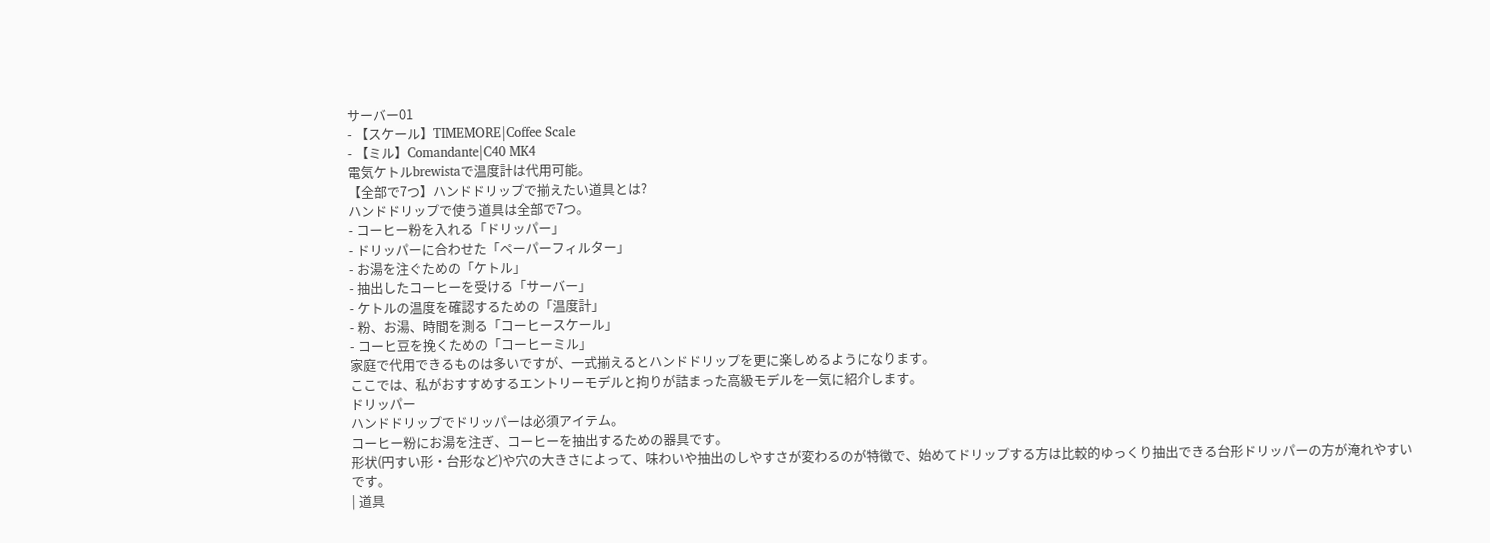サーバー01
- 【スケール】TIMEMORE|Coffee Scale
- 【ミル】Comandante|C40 MK4
電気ケトルbrewistaで温度計は代用可能。
【全部で7つ】ハンドドリップで揃えたい道具とは?
ハンドドリップで使う道具は全部で7つ。
- コーヒー粉を入れる「ドリッパー」
- ドリッパーに合わせた「ペーパーフィルター」
- お湯を注ぐための「ケトル」
- 抽出したコーヒーを受ける「サーバー」
- ケトルの温度を確認するための「温度計」
- 粉、お湯、時間を測る「コーヒースケール」
- コーヒ豆を挽くための「コーヒーミル」
家庭で代用できるものは多いですが、一式揃えるとハンドドリップを更に楽しめるようになります。
ここでは、私がおすすめするエントリーモデルと拘りが詰まった高級モデルを一気に紹介します。
ドリッパー
ハンドドリップでドリッパーは必須アイテム。
コーヒー粉にお湯を注ぎ、コーヒーを抽出するための器具です。
形状(円すい形・台形など)や穴の大きさによって、味わいや抽出のしやすさが変わるのが特徴で、始めてドリップする方は比較的ゆっくり抽出できる台形ドリッパーの方が淹れやすいです。
| 道具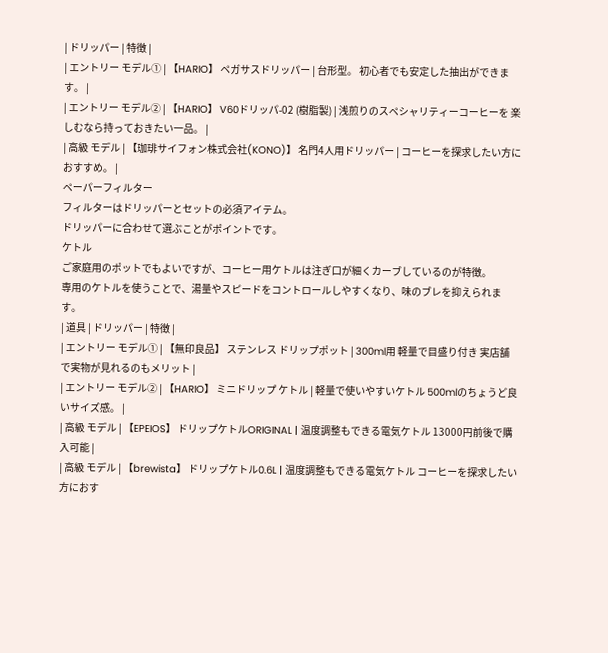| ドリッパー | 特徴 |
| エントリー モデル① | 【HARIO】 ペガサスドリッパー | 台形型。 初心者でも安定した抽出ができます。 |
| エントリー モデル② | 【HARIO】 V60ドリッパ-02 (樹脂製) | 浅煎りのスペシャリティーコーヒーを 楽しむなら持っておきたい一品。 |
| 高級 モデル | 【珈琲サイフォン株式会社(KONO)】 名門4人用ドリッパー | コーヒーを探求したい方におすすめ。 |
ペーパーフィルター
フィルターはドリッパーとセットの必須アイテム。
ドリッパーに合わせて選ぶことがポイントです。
ケトル
ご家庭用のポットでもよいですが、コーヒー用ケトルは注ぎ口が細くカーブしているのが特徴。
専用のケトルを使うことで、湯量やスピードをコントロールしやすくなり、味のブレを抑えられます。
| 道具 | ドリッパー | 特徴 |
| エントリー モデル① | 【無印良品】 ステンレス ドリップポット | 300ml用 軽量で目盛り付き 実店舗で実物が見れるのもメリット |
| エントリー モデル② | 【HARIO】 ミニドリップ ケトル | 軽量で使いやすいケトル 500mlのちょうど良いサイズ感。 |
| 高級 モデル | 【EPEIOS】 ドリップケトルORIGINAL | 温度調整もできる電気ケトル 13000円前後で購入可能 |
| 高級 モデル | 【brewista】 ドリップケトル0.6L | 温度調整もできる電気ケトル コーヒーを探求したい方におす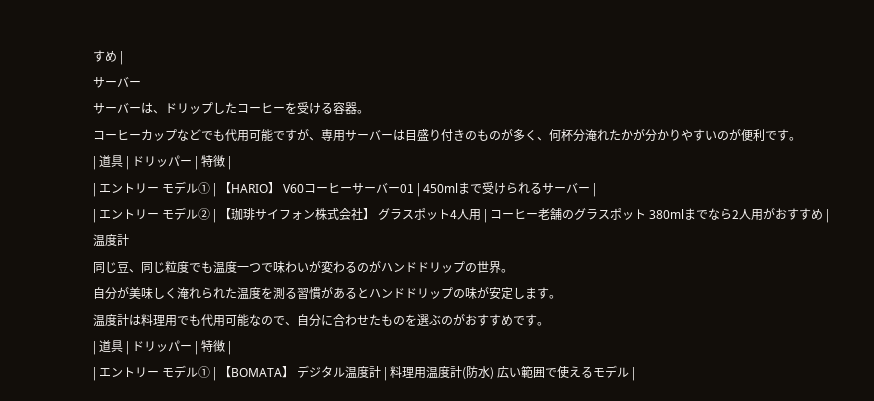すめ |
サーバー
サーバーは、ドリップしたコーヒーを受ける容器。
コーヒーカップなどでも代用可能ですが、専用サーバーは目盛り付きのものが多く、何杯分淹れたかが分かりやすいのが便利です。
| 道具 | ドリッパー | 特徴 |
| エントリー モデル① | 【HARIO】 V60コーヒーサーバー01 | 450mlまで受けられるサーバー |
| エントリー モデル② | 【珈琲サイフォン株式会社】 グラスポット4人用 | コーヒー老舗のグラスポット 380mlまでなら2人用がおすすめ |
温度計
同じ豆、同じ粒度でも温度一つで味わいが変わるのがハンドドリップの世界。
自分が美味しく淹れられた温度を測る習慣があるとハンドドリップの味が安定します。
温度計は料理用でも代用可能なので、自分に合わせたものを選ぶのがおすすめです。
| 道具 | ドリッパー | 特徴 |
| エントリー モデル① | 【BOMATA】 デジタル温度計 | 料理用温度計(防水) 広い範囲で使えるモデル |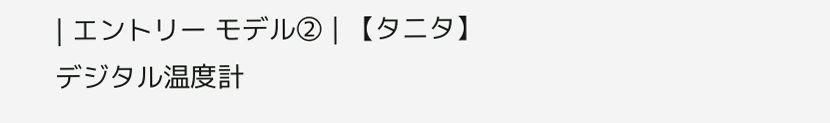| エントリー モデル② | 【タニタ】 デジタル温度計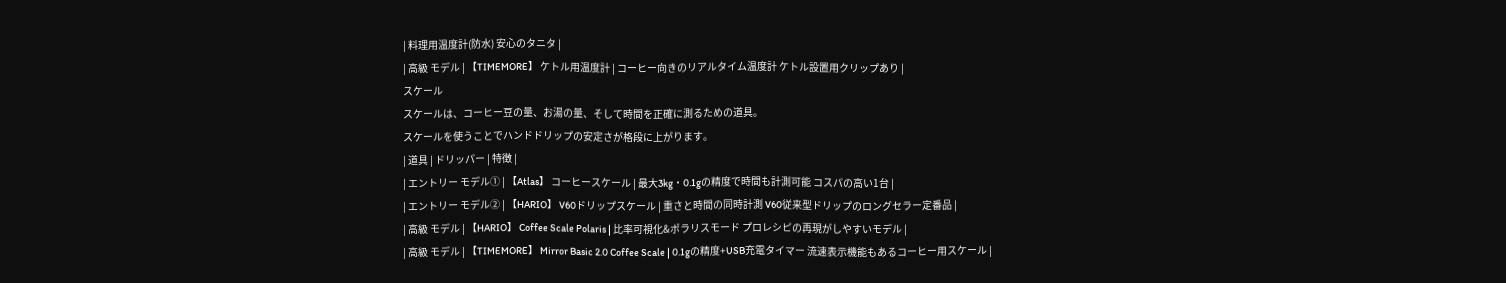| 料理用温度計(防水) 安心のタニタ |
| 高級 モデル | 【TIMEMORE】 ケトル用温度計 | コーヒー向きのリアルタイム温度計 ケトル設置用クリップあり |
スケール
スケールは、コーヒー豆の量、お湯の量、そして時間を正確に測るための道具。
スケールを使うことでハンドドリップの安定さが格段に上がります。
| 道具 | ドリッパー | 特徴 |
| エントリー モデル① | 【Atlas】 コーヒースケール | 最大3kg・0.1gの精度で時間も計測可能 コスパの高い1台 |
| エントリー モデル② | 【HARIO】 V60ドリップスケール | 重さと時間の同時計測 V60従来型ドリップのロングセラー定番品 |
| 高級 モデル | 【HARIO】 Coffee Scale Polaris | 比率可視化&ポラリスモード プロレシピの再現がしやすいモデル |
| 高級 モデル | 【TIMEMORE】 Mirror Basic 2.0 Coffee Scale | 0.1gの精度+USB充電タイマー 流速表示機能もあるコーヒー用スケール |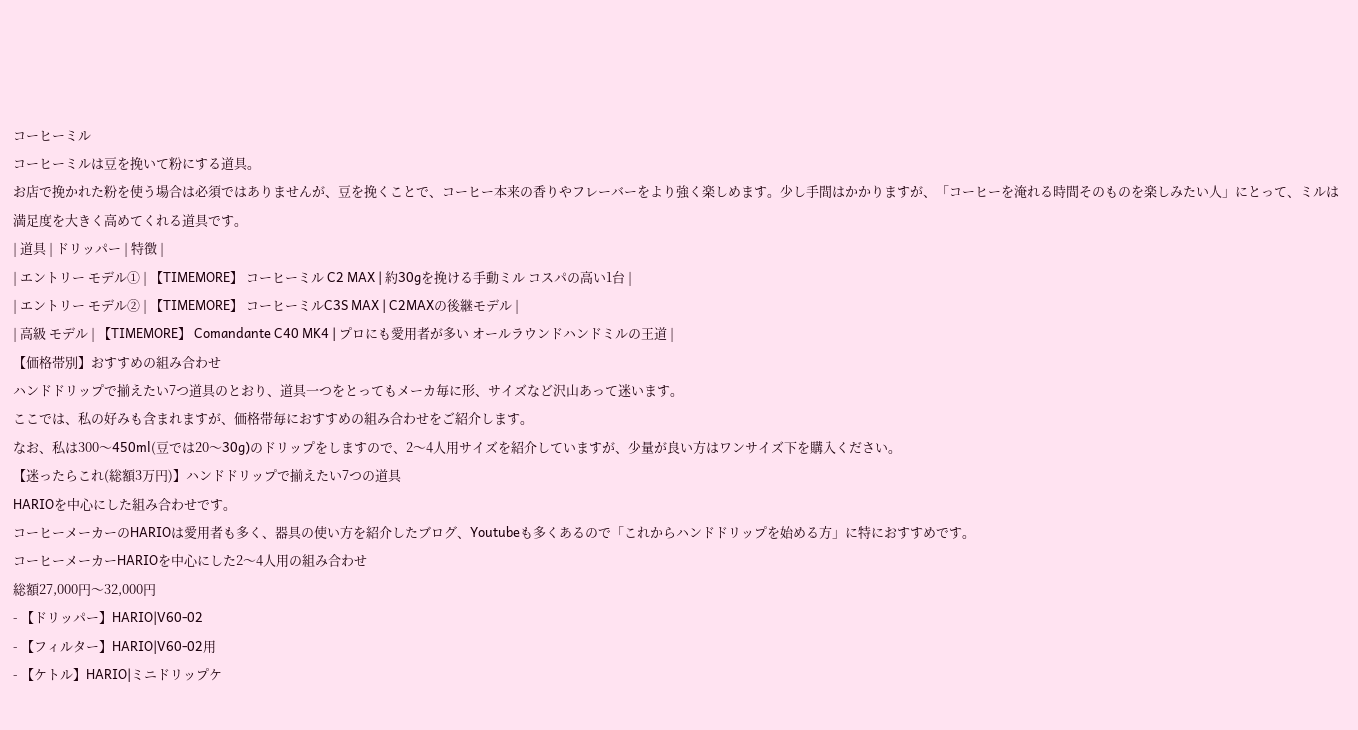コーヒーミル
コーヒーミルは豆を挽いて粉にする道具。
お店で挽かれた粉を使う場合は必須ではありませんが、豆を挽くことで、コーヒー本来の香りやフレーバーをより強く楽しめます。少し手間はかかりますが、「コーヒーを淹れる時間そのものを楽しみたい人」にとって、ミルは満足度を大きく高めてくれる道具です。
| 道具 | ドリッパー | 特徴 |
| エントリー モデル① | 【TIMEMORE】 コーヒーミル C2 MAX | 約30gを挽ける手動ミル コスパの高い1台 |
| エントリー モデル② | 【TIMEMORE】 コーヒーミルC3S MAX | C2MAXの後継モデル |
| 高級 モデル | 【TIMEMORE】 Comandante C40 MK4 | プロにも愛用者が多い オールラウンドハンドミルの王道 |
【価格帯別】おすすめの組み合わせ
ハンドドリップで揃えたい7つ道具のとおり、道具一つをとってもメーカ毎に形、サイズなど沢山あって迷います。
ここでは、私の好みも含まれますが、価格帯毎におすすめの組み合わせをご紹介します。
なお、私は300〜450ml(豆では20〜30g)のドリップをしますので、2〜4人用サイズを紹介していますが、少量が良い方はワンサイズ下を購入ください。
【迷ったらこれ(総額3万円)】ハンドドリップで揃えたい7つの道具
HARIOを中心にした組み合わせです。
コーヒーメーカーのHARIOは愛用者も多く、器具の使い方を紹介したブログ、Youtubeも多くあるので「これからハンドドリップを始める方」に特におすすめです。
コーヒーメーカーHARIOを中心にした2〜4人用の組み合わせ
総額27,000円〜32,000円
- 【ドリッパー】HARIO|V60-02
- 【フィルター】HARIO|V60-02用
- 【ケトル】HARIO|ミニドリップケ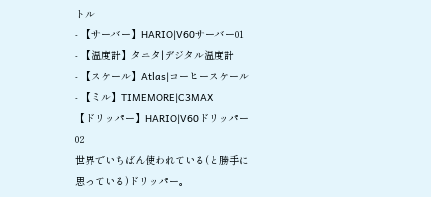トル
- 【サーバー】HARIO|V60サーバー01
- 【温度計】タニタ|デジタル温度計
- 【スケール】Atlas|コーヒースケール
- 【ミル】TIMEMORE|C3MAX
【ドリッパー】HARIO|V60ドリッパー02
世界でいちばん使われている(と勝手に思っている)ドリッパー。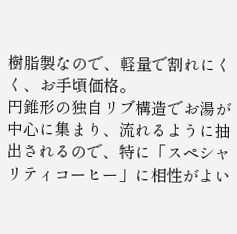樹脂製なので、軽量で割れにくく、お手頃価格。
円錐形の独自リブ構造でお湯が中心に集まり、流れるように抽出されるので、特に「スペシャリティコーヒー」に相性がよい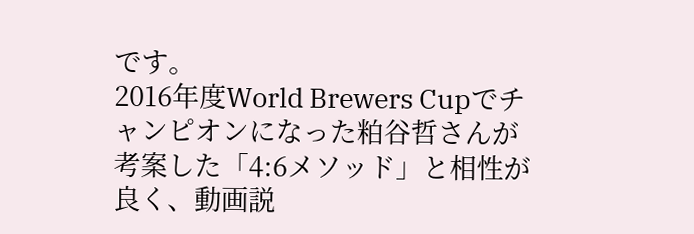です。
2016年度World Brewers Cupでチャンピオンになった粕谷哲さんが考案した「4:6メソッド」と相性が良く、動画説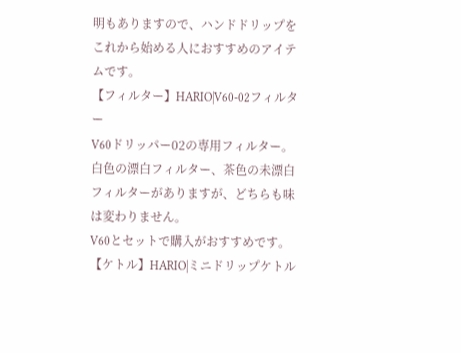明もありますので、ハンドドリップをこれから始める人におすすめのアイテムです。
【フィルター】HARIO|V60-02フィルター
V60ドリッパー02の専用フィルター。
白色の漂白フィルター、茶色の未漂白フィルターがありますが、どちらも味は変わりません。
V60とセットで購入がおすすめです。
【ケトル】HARIO|ミニドリップケトル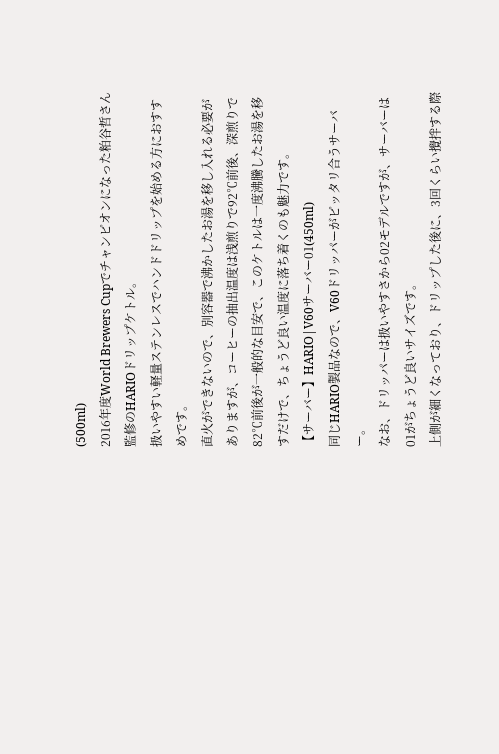(500ml)
2016年度World Brewers Cupでチャンピオンになった粕谷哲さん監修のHARIOドリップケトル。
扱いやすい軽量ステンレスでハンドドリップを始める方におすすめです。
直火ができないので、別容器で沸かしたお湯を移し入れる必要がありますが、コーヒーの抽出温度は浅煎りで92℃前後、深煎りで82℃前後が一般的な目安で、このケトルは一度沸騰したお湯を移すだけで、ちょうど良い温度に落ち着くのも魅力です。
【サーバー】HARIO|V60サーバー01(450ml)
同じHARIO製品なので、V60ドリッパーがピッタリ合うサーバー。
なお、ドリッパーは扱いやすさから02モデルですが、サーバーは01がちょうど良いサイズです。
上側が細くなっており、ドリップした後に、3回くらい攪拌する際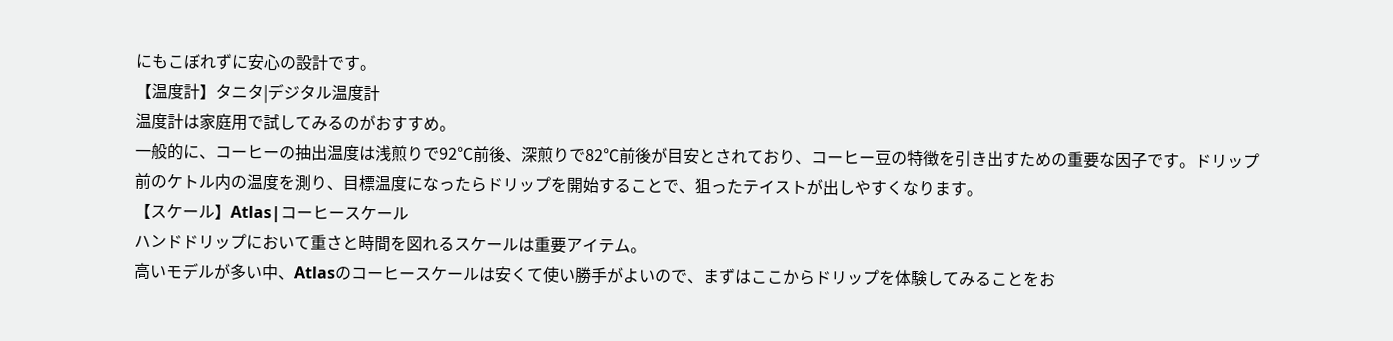にもこぼれずに安心の設計です。
【温度計】タニタ|デジタル温度計
温度計は家庭用で試してみるのがおすすめ。
一般的に、コーヒーの抽出温度は浅煎りで92℃前後、深煎りで82℃前後が目安とされており、コーヒー豆の特徴を引き出すための重要な因子です。ドリップ前のケトル内の温度を測り、目標温度になったらドリップを開始することで、狙ったテイストが出しやすくなります。
【スケール】Atlas|コーヒースケール
ハンドドリップにおいて重さと時間を図れるスケールは重要アイテム。
高いモデルが多い中、Atlasのコーヒースケールは安くて使い勝手がよいので、まずはここからドリップを体験してみることをお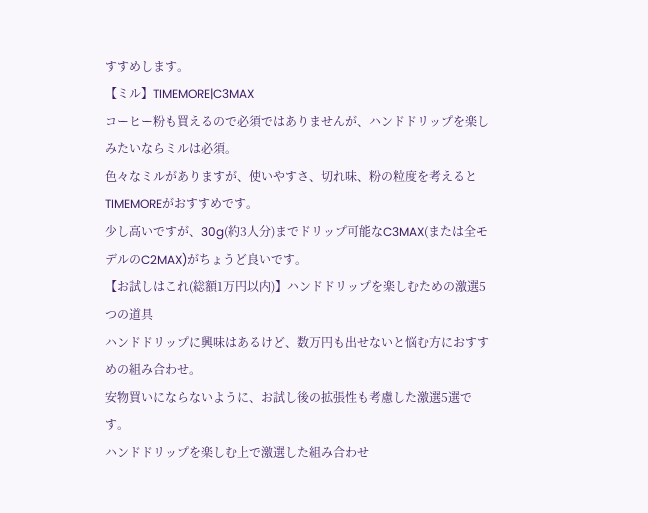すすめします。
【ミル】TIMEMORE|C3MAX
コーヒー粉も買えるので必須ではありませんが、ハンドドリップを楽しみたいならミルは必須。
色々なミルがありますが、使いやすさ、切れ味、粉の粒度を考えるとTIMEMOREがおすすめです。
少し高いですが、30g(約3人分)までドリップ可能なC3MAX(または全モデルのC2MAX)がちょうど良いです。
【お試しはこれ(総額1万円以内)】ハンドドリップを楽しむための激選5つの道具
ハンドドリップに興味はあるけど、数万円も出せないと悩む方におすすめの組み合わせ。
安物買いにならないように、お試し後の拡張性も考慮した激選5選です。
ハンドドリップを楽しむ上で激選した組み合わせ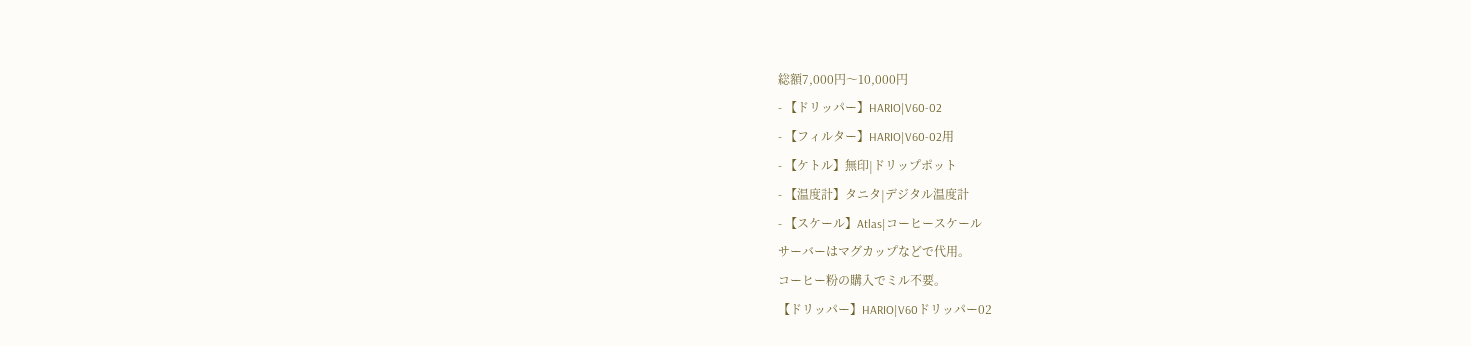総額7,000円〜10,000円
- 【ドリッパー】HARIO|V60-02
- 【フィルター】HARIO|V60-02用
- 【ケトル】無印|ドリップポット
- 【温度計】タニタ|デジタル温度計
- 【スケール】Atlas|コーヒースケール
サーバーはマグカップなどで代用。
コーヒー粉の購入でミル不要。
【ドリッパー】HARIO|V60ドリッパー02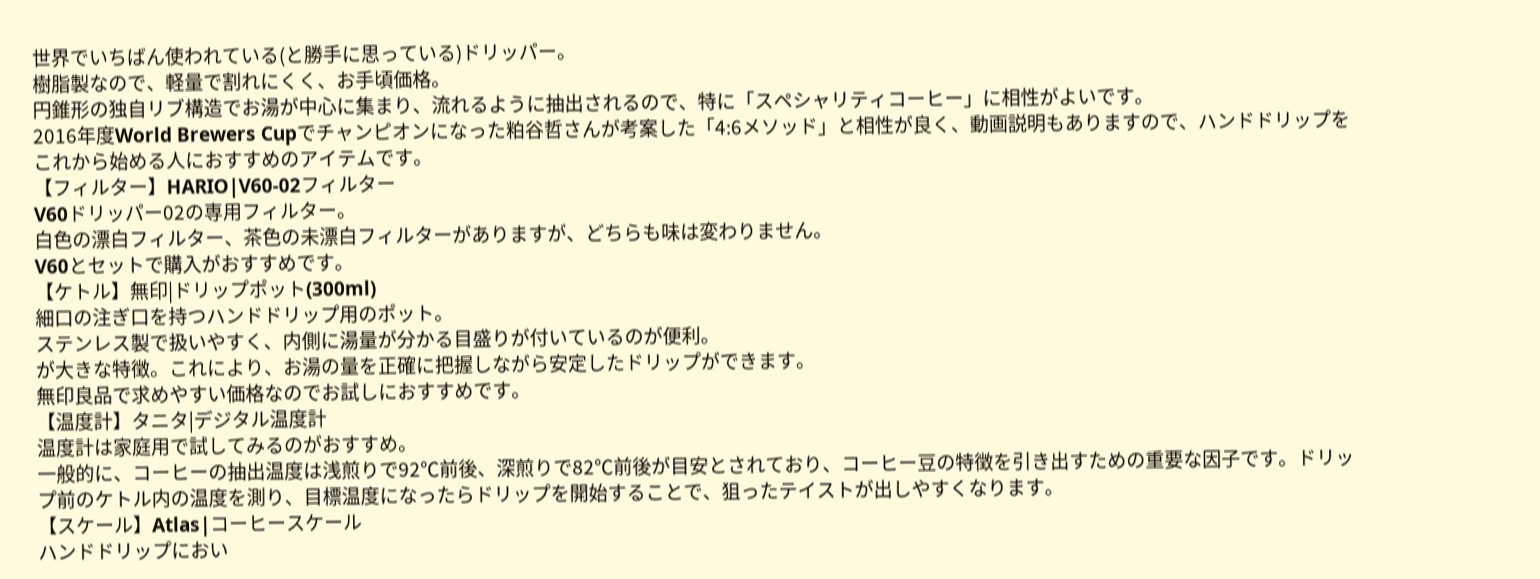世界でいちばん使われている(と勝手に思っている)ドリッパー。
樹脂製なので、軽量で割れにくく、お手頃価格。
円錐形の独自リブ構造でお湯が中心に集まり、流れるように抽出されるので、特に「スペシャリティコーヒー」に相性がよいです。
2016年度World Brewers Cupでチャンピオンになった粕谷哲さんが考案した「4:6メソッド」と相性が良く、動画説明もありますので、ハンドドリップをこれから始める人におすすめのアイテムです。
【フィルター】HARIO|V60-02フィルター
V60ドリッパー02の専用フィルター。
白色の漂白フィルター、茶色の未漂白フィルターがありますが、どちらも味は変わりません。
V60とセットで購入がおすすめです。
【ケトル】無印|ドリップポット(300ml)
細口の注ぎ口を持つハンドドリップ用のポット。
ステンレス製で扱いやすく、内側に湯量が分かる目盛りが付いているのが便利。
が大きな特徴。これにより、お湯の量を正確に把握しながら安定したドリップができます。
無印良品で求めやすい価格なのでお試しにおすすめです。
【温度計】タニタ|デジタル温度計
温度計は家庭用で試してみるのがおすすめ。
一般的に、コーヒーの抽出温度は浅煎りで92℃前後、深煎りで82℃前後が目安とされており、コーヒー豆の特徴を引き出すための重要な因子です。ドリップ前のケトル内の温度を測り、目標温度になったらドリップを開始することで、狙ったテイストが出しやすくなります。
【スケール】Atlas|コーヒースケール
ハンドドリップにおい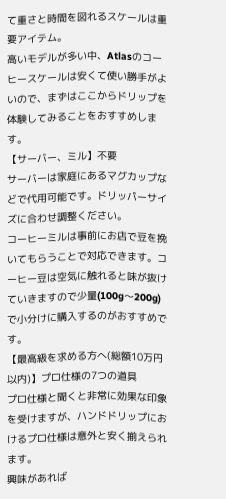て重さと時間を図れるスケールは重要アイテム。
高いモデルが多い中、Atlasのコーヒースケールは安くて使い勝手がよいので、まずはここからドリップを体験してみることをおすすめします。
【サーバー、ミル】不要
サーバーは家庭にあるマグカップなどで代用可能です。ドリッパーサイズに合わせ調整ください。
コーヒーミルは事前にお店で豆を挽いてもらうことで対応できます。コーヒー豆は空気に触れると味が抜けていきますので少量(100g〜200g)で小分けに購入するのがおすすめです。
【最高級を求める方へ(総額10万円以内)】プロ仕様の7つの道具
プロ仕様と聞くと非常に効果な印象を受けますが、ハンドドリップにおけるプロ仕様は意外と安く揃えられます。
興味があれば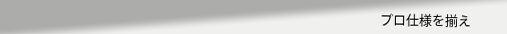プロ仕様を揃え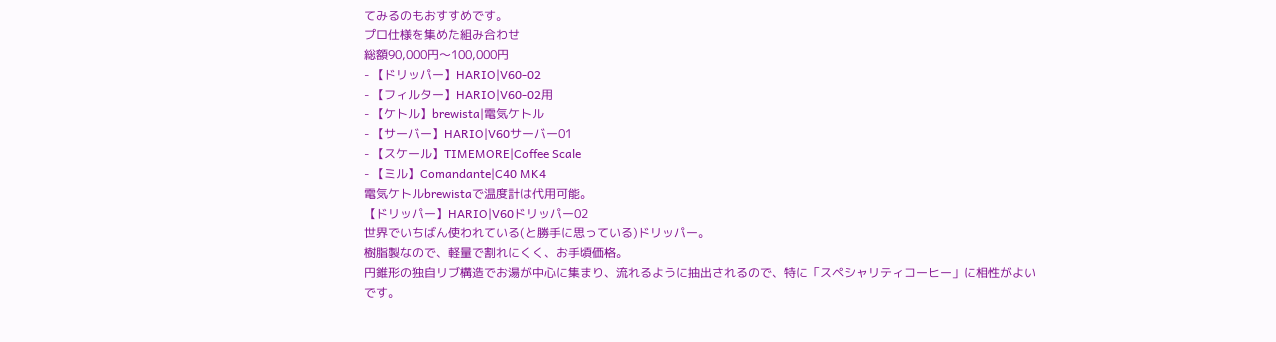てみるのもおすすめです。
プロ仕様を集めた組み合わせ
総額90,000円〜100,000円
- 【ドリッパー】HARIO|V60-02
- 【フィルター】HARIO|V60-02用
- 【ケトル】brewista|電気ケトル
- 【サーバー】HARIO|V60サーバー01
- 【スケール】TIMEMORE|Coffee Scale
- 【ミル】Comandante|C40 MK4
電気ケトルbrewistaで温度計は代用可能。
【ドリッパー】HARIO|V60ドリッパー02
世界でいちばん使われている(と勝手に思っている)ドリッパー。
樹脂製なので、軽量で割れにくく、お手頃価格。
円錐形の独自リブ構造でお湯が中心に集まり、流れるように抽出されるので、特に「スペシャリティコーヒー」に相性がよいです。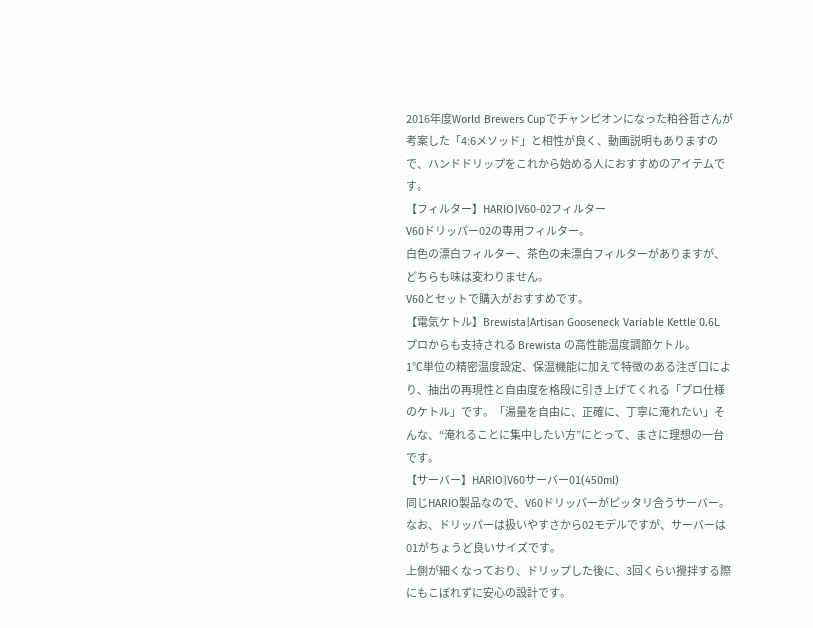2016年度World Brewers Cupでチャンピオンになった粕谷哲さんが考案した「4:6メソッド」と相性が良く、動画説明もありますので、ハンドドリップをこれから始める人におすすめのアイテムです。
【フィルター】HARIO|V60-02フィルター
V60ドリッパー02の専用フィルター。
白色の漂白フィルター、茶色の未漂白フィルターがありますが、どちらも味は変わりません。
V60とセットで購入がおすすめです。
【電気ケトル】Brewista|Artisan Gooseneck Variable Kettle 0.6L
プロからも支持される Brewista の高性能温度調節ケトル。
1℃単位の精密温度設定、保温機能に加えて特徴のある注ぎ口により、抽出の再現性と自由度を格段に引き上げてくれる「プロ仕様のケトル」です。「湯量を自由に、正確に、丁寧に淹れたい」そんな、“淹れることに集中したい方”にとって、まさに理想の一台です。
【サーバー】HARIO|V60サーバー01(450ml)
同じHARIO製品なので、V60ドリッパーがピッタリ合うサーバー。
なお、ドリッパーは扱いやすさから02モデルですが、サーバーは01がちょうど良いサイズです。
上側が細くなっており、ドリップした後に、3回くらい攪拌する際にもこぼれずに安心の設計です。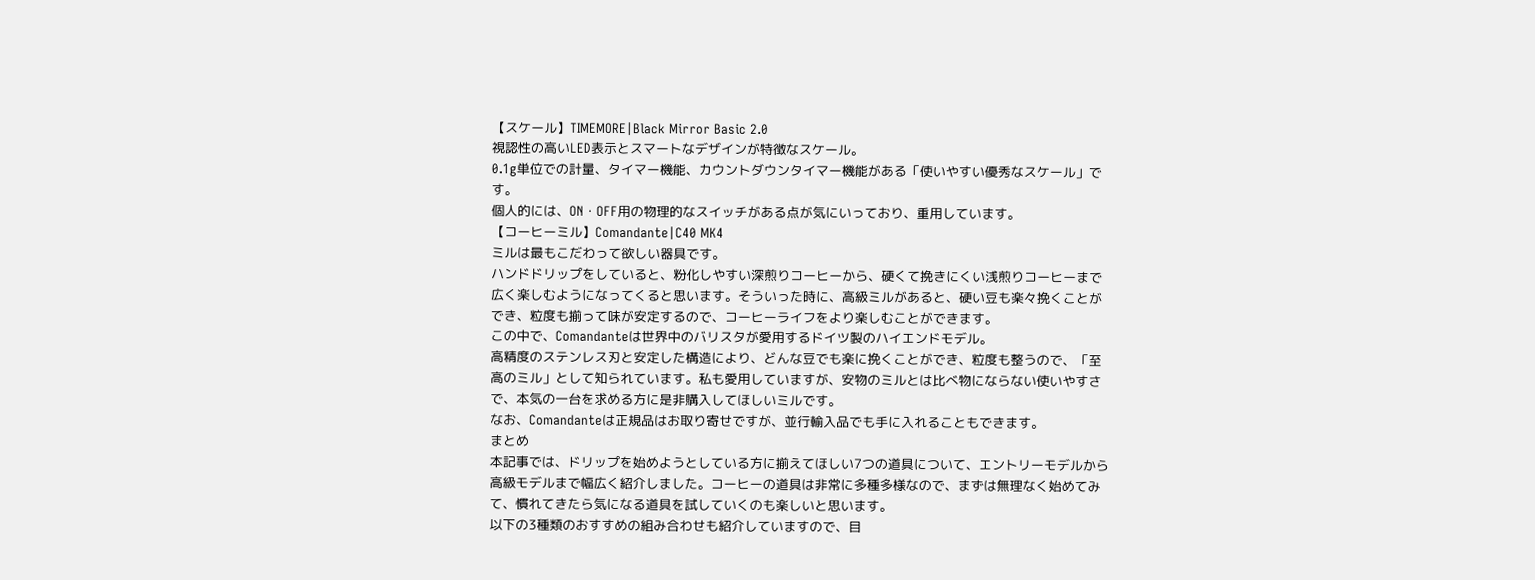【スケール】TIMEMORE|Black Mirror Basic 2.0
視認性の高いLED表示とスマートなデザインが特徴なスケール。
0.1g単位での計量、タイマー機能、カウントダウンタイマー機能がある「使いやすい優秀なスケール」です。
個人的には、ON・OFF用の物理的なスイッチがある点が気にいっており、重用しています。
【コーヒーミル】Comandante|C40 MK4
ミルは最もこだわって欲しい器具です。
ハンドドリップをしていると、粉化しやすい深煎りコーヒーから、硬くて挽きにくい浅煎りコーヒーまで広く楽しむようになってくると思います。そういった時に、高級ミルがあると、硬い豆も楽々挽くことができ、粒度も揃って味が安定するので、コーヒーライフをより楽しむことができます。
この中で、Comandanteは世界中のバリスタが愛用するドイツ製のハイエンドモデル。
高精度のステンレス刃と安定した構造により、どんな豆でも楽に挽くことができ、粒度も整うので、「至高のミル」として知られています。私も愛用していますが、安物のミルとは比べ物にならない使いやすさで、本気の一台を求める方に是非購入してほしいミルです。
なお、Comandanteは正規品はお取り寄せですが、並行輸入品でも手に入れることもできます。
まとめ
本記事では、ドリップを始めようとしている方に揃えてほしい7つの道具について、エントリーモデルから高級モデルまで幅広く紹介しました。コーヒーの道具は非常に多種多様なので、まずは無理なく始めてみて、慣れてきたら気になる道具を試していくのも楽しいと思います。
以下の3種類のおすすめの組み合わせも紹介していますので、目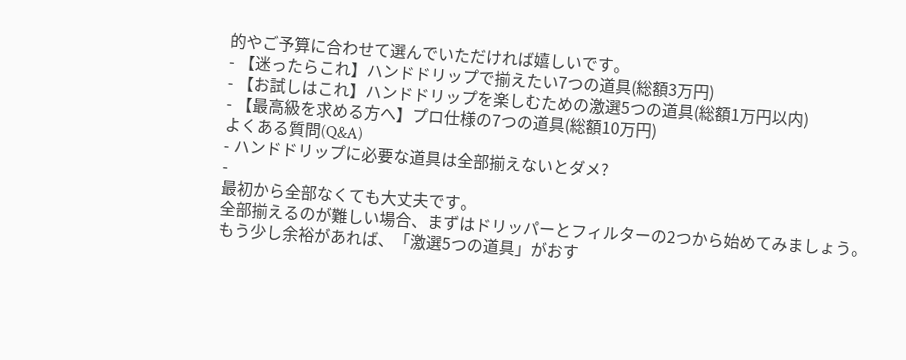的やご予算に合わせて選んでいただければ嬉しいです。
- 【迷ったらこれ】ハンドドリップで揃えたい7つの道具(総額3万円)
- 【お試しはこれ】ハンドドリップを楽しむための激選5つの道具(総額1万円以内)
- 【最高級を求める方へ】プロ仕様の7つの道具(総額10万円)
よくある質問(Q&A)
- ハンドドリップに必要な道具は全部揃えないとダメ?
-
最初から全部なくても大丈夫です。
全部揃えるのが難しい場合、まずはドリッパーとフィルターの2つから始めてみましょう。
もう少し余裕があれば、「激選5つの道具」がおす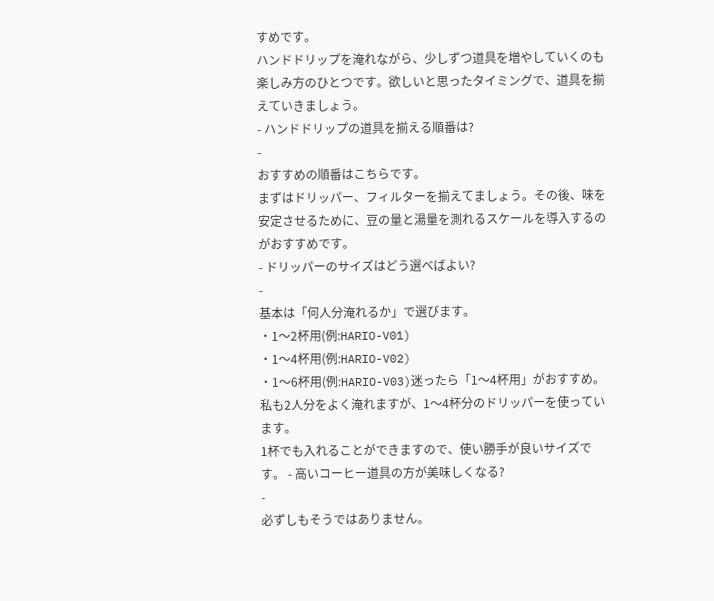すめです。
ハンドドリップを淹れながら、少しずつ道具を増やしていくのも楽しみ方のひとつです。欲しいと思ったタイミングで、道具を揃えていきましょう。
- ハンドドリップの道具を揃える順番は?
-
おすすめの順番はこちらです。
まずはドリッパー、フィルターを揃えてましょう。その後、味を安定させるために、豆の量と湯量を測れるスケールを導入するのがおすすめです。
- ドリッパーのサイズはどう選べばよい?
-
基本は「何人分淹れるか」で選びます。
・1〜2杯用(例:HARIO-V01)
・1〜4杯用(例:HARIO-V02)
・1〜6杯用(例:HARIO-V03)迷ったら「1〜4杯用」がおすすめ。
私も2人分をよく淹れますが、1〜4杯分のドリッパーを使っています。
1杯でも入れることができますので、使い勝手が良いサイズです。 - 高いコーヒー道具の方が美味しくなる?
-
必ずしもそうではありません。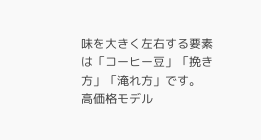味を大きく左右する要素は「コーヒー豆」「挽き方」「淹れ方」です。
高価格モデル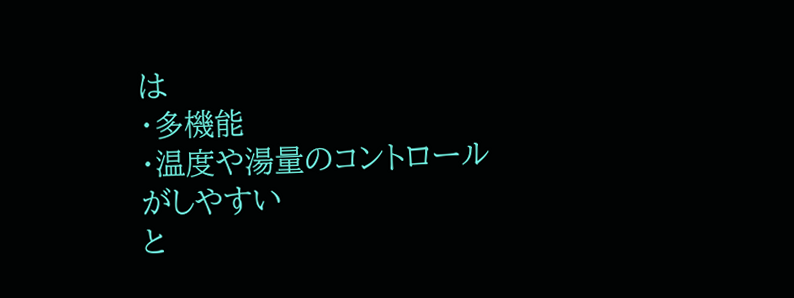は
・多機能
・温度や湯量のコントロールがしやすい
と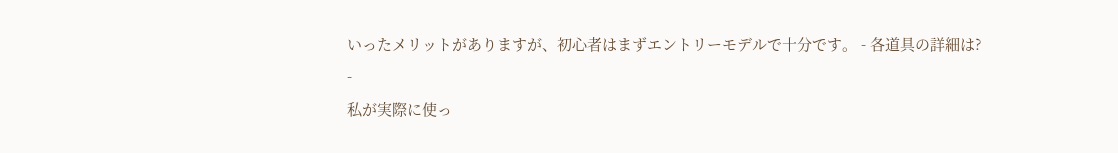いったメリットがありますが、初心者はまずエントリーモデルで十分です。 - 各道具の詳細は?
-
私が実際に使っ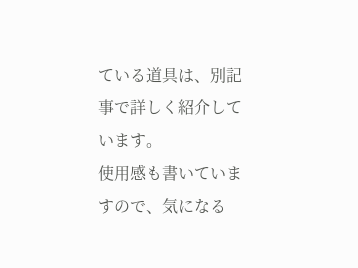ている道具は、別記事で詳しく紹介しています。
使用感も書いていますので、気になる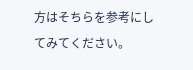方はそちらを参考にしてみてください。